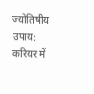ज्योतिषीय उपाय: करियर में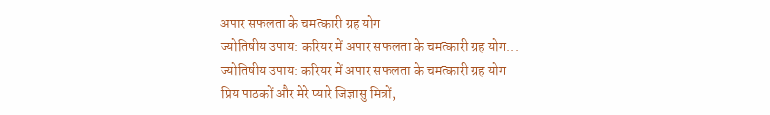अपार सफलता के चमत्कारी ग्रह योग
ज्योतिषीय उपाय: करियर में अपार सफलता के चमत्कारी ग्रह योग...
ज्योतिषीय उपाय: करियर में अपार सफलता के चमत्कारी ग्रह योग
प्रिय पाठकों और मेरे प्यारे जिज्ञासु मित्रों,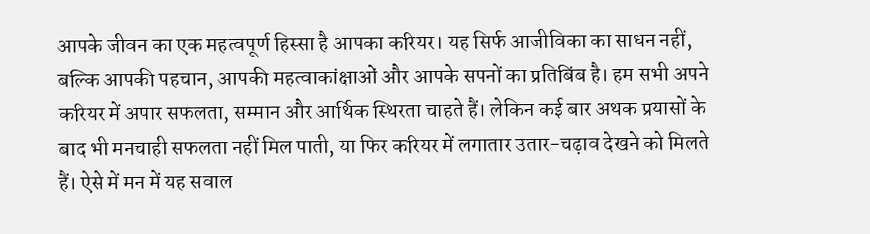आपके जीवन का एक महत्वपूर्ण हिस्सा है आपका करियर। यह सिर्फ आजीविका का साधन नहीं, बल्कि आपकी पहचान, आपकी महत्वाकांक्षाओं और आपके सपनों का प्रतिबिंब है। हम सभी अपने करियर में अपार सफलता, सम्मान और आर्थिक स्थिरता चाहते हैं। लेकिन कई बार अथक प्रयासों के बाद भी मनचाही सफलता नहीं मिल पाती, या फिर करियर में लगातार उतार-चढ़ाव देखने को मिलते हैं। ऐसे में मन में यह सवाल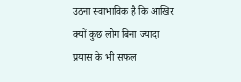उठना स्वाभाविक है कि आखिर क्यों कुछ लोग बिना ज्यादा प्रयास के भी सफल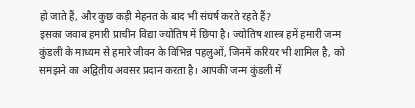हो जाते हैं, और कुछ कड़ी मेहनत के बाद भी संघर्ष करते रहते हैं?
इसका जवाब हमारी प्राचीन विद्या ज्योतिष में छिपा है। ज्योतिष शास्त्र हमें हमारी जन्म कुंडली के माध्यम से हमारे जीवन के विभिन्न पहलुओं, जिनमें करियर भी शामिल है, को समझने का अद्वितीय अवसर प्रदान करता है। आपकी जन्म कुंडली में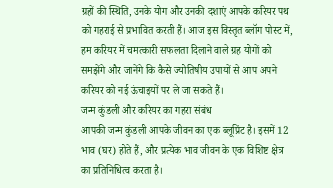ग्रहों की स्थिति, उनके योग और उनकी दशाएं आपके करियर पथ को गहराई से प्रभावित करती हैं। आज इस विस्तृत ब्लॉग पोस्ट में, हम करियर में चमत्कारी सफलता दिलाने वाले ग्रह योगों को समझेंगे और जानेंगे कि कैसे ज्योतिषीय उपायों से आप अपने करियर को नई ऊंचाइयों पर ले जा सकते हैं।
जन्म कुंडली और करियर का गहरा संबंध
आपकी जन्म कुंडली आपके जीवन का एक ब्लूप्रिंट है। इसमें 12 भाव (घर) होते हैं, और प्रत्येक भाव जीवन के एक विशिष्ट क्षेत्र का प्रतिनिधित्व करता है।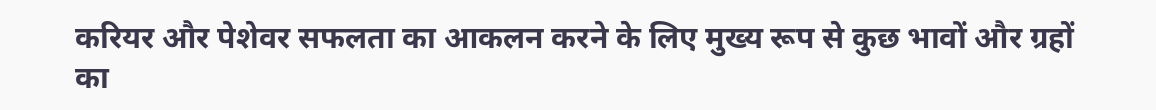करियर और पेशेवर सफलता का आकलन करने के लिए मुख्य रूप से कुछ भावों और ग्रहों का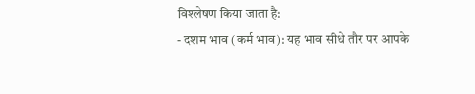विश्लेषण किया जाता है:
- दशम भाव (कर्म भाव): यह भाव सीधे तौर पर आपके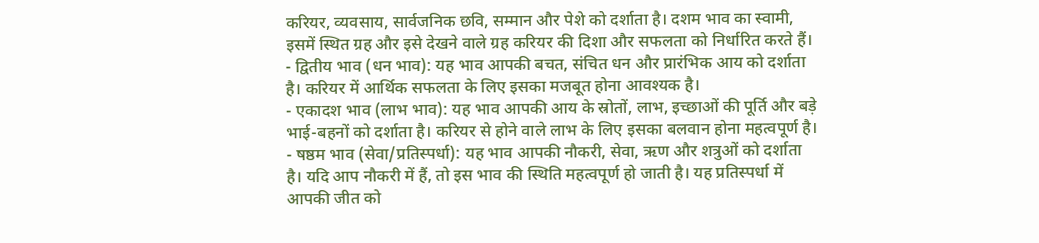करियर, व्यवसाय, सार्वजनिक छवि, सम्मान और पेशे को दर्शाता है। दशम भाव का स्वामी, इसमें स्थित ग्रह और इसे देखने वाले ग्रह करियर की दिशा और सफलता को निर्धारित करते हैं।
- द्वितीय भाव (धन भाव): यह भाव आपकी बचत, संचित धन और प्रारंभिक आय को दर्शाता है। करियर में आर्थिक सफलता के लिए इसका मजबूत होना आवश्यक है।
- एकादश भाव (लाभ भाव): यह भाव आपकी आय के स्रोतों, लाभ, इच्छाओं की पूर्ति और बड़े भाई-बहनों को दर्शाता है। करियर से होने वाले लाभ के लिए इसका बलवान होना महत्वपूर्ण है।
- षष्ठम भाव (सेवा/प्रतिस्पर्धा): यह भाव आपकी नौकरी, सेवा, ऋण और शत्रुओं को दर्शाता है। यदि आप नौकरी में हैं, तो इस भाव की स्थिति महत्वपूर्ण हो जाती है। यह प्रतिस्पर्धा में आपकी जीत को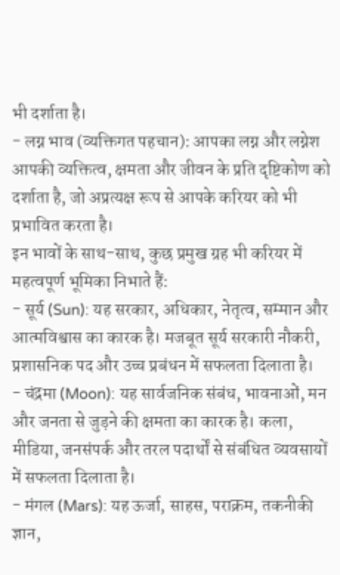भी दर्शाता है।
- लग्न भाव (व्यक्तिगत पहचान): आपका लग्न और लग्नेश आपकी व्यक्तित्व, क्षमता और जीवन के प्रति दृष्टिकोण को दर्शाता है, जो अप्रत्यक्ष रूप से आपके करियर को भी प्रभावित करता है।
इन भावों के साथ-साथ, कुछ प्रमुख ग्रह भी करियर में महत्वपूर्ण भूमिका निभाते हैं:
- सूर्य (Sun): यह सरकार, अधिकार, नेतृत्व, सम्मान और आत्मविश्वास का कारक है। मजबूत सूर्य सरकारी नौकरी, प्रशासनिक पद और उच्च प्रबंधन में सफलता दिलाता है।
- चंद्रमा (Moon): यह सार्वजनिक संबंध, भावनाओं, मन और जनता से जुड़ने की क्षमता का कारक है। कला, मीडिया, जनसंपर्क और तरल पदार्थों से संबंधित व्यवसायों में सफलता दिलाता है।
- मंगल (Mars): यह ऊर्जा, साहस, पराक्रम, तकनीकी ज्ञान,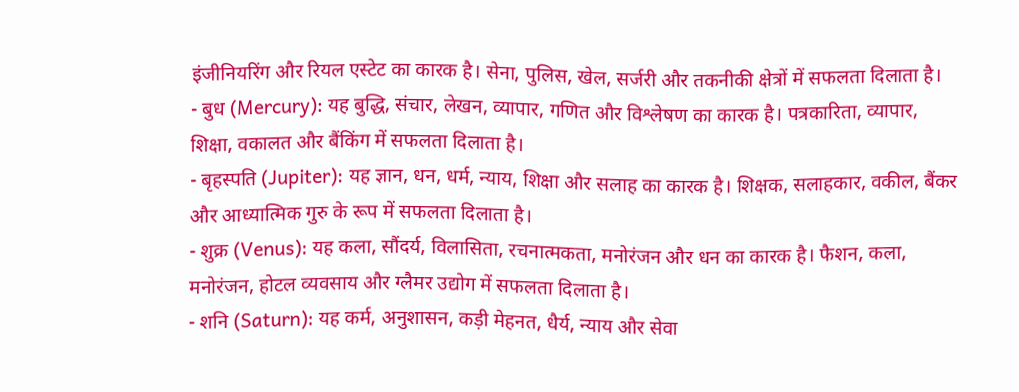इंजीनियरिंग और रियल एस्टेट का कारक है। सेना, पुलिस, खेल, सर्जरी और तकनीकी क्षेत्रों में सफलता दिलाता है।
- बुध (Mercury): यह बुद्धि, संचार, लेखन, व्यापार, गणित और विश्लेषण का कारक है। पत्रकारिता, व्यापार, शिक्षा, वकालत और बैंकिंग में सफलता दिलाता है।
- बृहस्पति (Jupiter): यह ज्ञान, धन, धर्म, न्याय, शिक्षा और सलाह का कारक है। शिक्षक, सलाहकार, वकील, बैंकर और आध्यात्मिक गुरु के रूप में सफलता दिलाता है।
- शुक्र (Venus): यह कला, सौंदर्य, विलासिता, रचनात्मकता, मनोरंजन और धन का कारक है। फैशन, कला, मनोरंजन, होटल व्यवसाय और ग्लैमर उद्योग में सफलता दिलाता है।
- शनि (Saturn): यह कर्म, अनुशासन, कड़ी मेहनत, धैर्य, न्याय और सेवा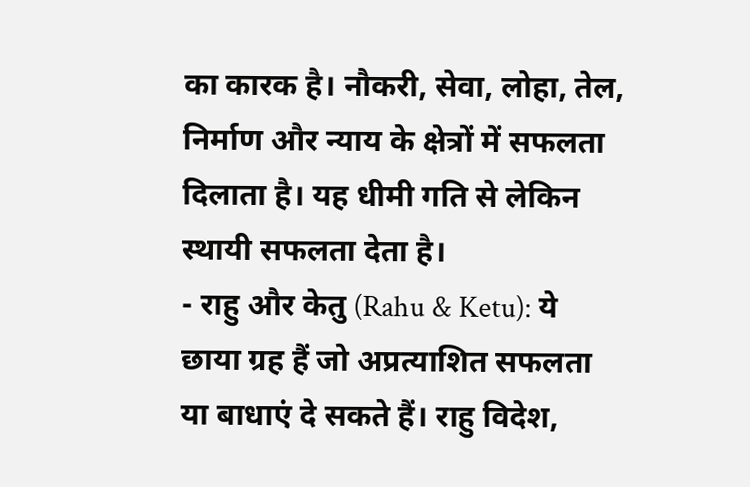का कारक है। नौकरी, सेवा, लोहा, तेल, निर्माण और न्याय के क्षेत्रों में सफलता दिलाता है। यह धीमी गति से लेकिन स्थायी सफलता देता है।
- राहु और केतु (Rahu & Ketu): ये छाया ग्रह हैं जो अप्रत्याशित सफलता या बाधाएं दे सकते हैं। राहु विदेश,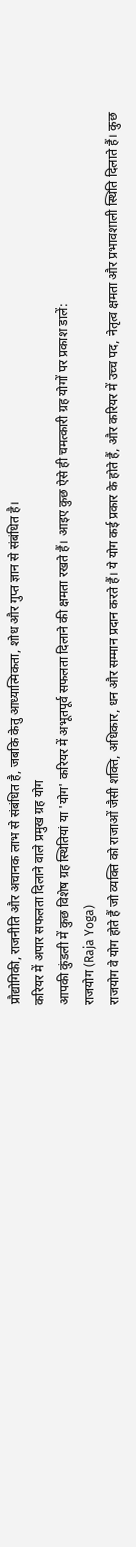प्रौद्योगिकी, राजनीति और अचानक लाभ से संबंधित है, जबकि केतु आध्यात्मिकता, शोध और गुप्त ज्ञान से संबंधित है।
करियर में अपार सफलता दिलाने वाले प्रमुख ग्रह योग
आपकी कुंडली में कुछ विशेष ग्रह स्थितियां या 'योग' करियर में अभूतपूर्व सफलता दिलाने की क्षमता रखते हैं। आइए कुछ ऐसे ही चमत्कारी ग्रह योगों पर प्रकाश डालें:
राजयोग (Raja Yoga)
राजयोग वे योग होते हैं जो व्यक्ति को राजाओं जैसी शक्ति, अधिकार, धन और सम्मान प्रदान करते हैं। ये योग कई प्रकार के होते हैं, और करियर में उच्च पद, नेतृत्व क्षमता और प्रभावशाली स्थिति दिलाते हैं। कुछ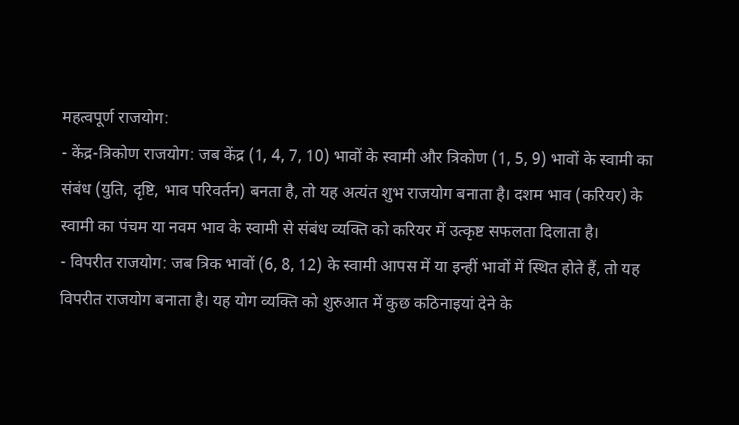महत्वपूर्ण राजयोग:
- केंद्र-त्रिकोण राजयोग: जब केंद्र (1, 4, 7, 10) भावों के स्वामी और त्रिकोण (1, 5, 9) भावों के स्वामी का संबंध (युति, दृष्टि, भाव परिवर्तन) बनता है, तो यह अत्यंत शुभ राजयोग बनाता है। दशम भाव (करियर) के स्वामी का पंचम या नवम भाव के स्वामी से संबंध व्यक्ति को करियर में उत्कृष्ट सफलता दिलाता है।
- विपरीत राजयोग: जब त्रिक भावों (6, 8, 12) के स्वामी आपस में या इन्हीं भावों में स्थित होते हैं, तो यह विपरीत राजयोग बनाता है। यह योग व्यक्ति को शुरुआत में कुछ कठिनाइयां देने के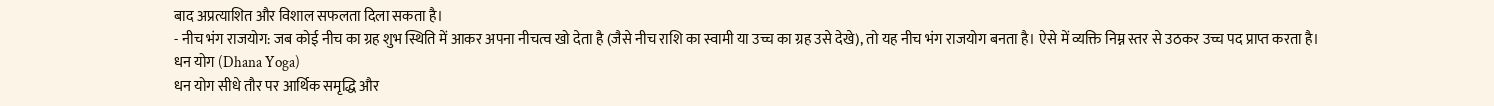बाद अप्रत्याशित और विशाल सफलता दिला सकता है।
- नीच भंग राजयोग: जब कोई नीच का ग्रह शुभ स्थिति में आकर अपना नीचत्व खो देता है (जैसे नीच राशि का स्वामी या उच्च का ग्रह उसे देखे), तो यह नीच भंग राजयोग बनता है। ऐसे में व्यक्ति निम्न स्तर से उठकर उच्च पद प्राप्त करता है।
धन योग (Dhana Yoga)
धन योग सीधे तौर पर आर्थिक समृद्धि और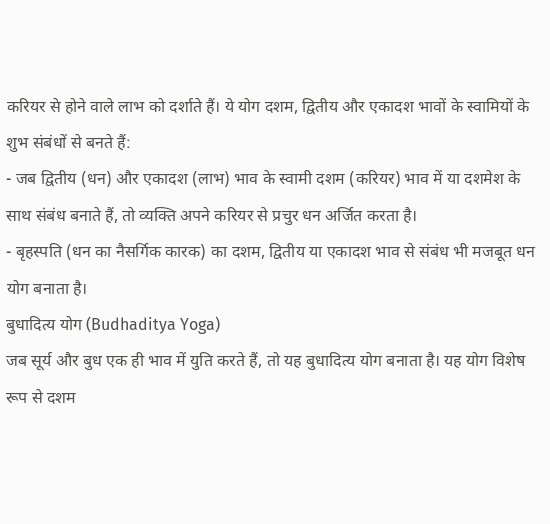करियर से होने वाले लाभ को दर्शाते हैं। ये योग दशम, द्वितीय और एकादश भावों के स्वामियों के शुभ संबंधों से बनते हैं:
- जब द्वितीय (धन) और एकादश (लाभ) भाव के स्वामी दशम (करियर) भाव में या दशमेश के साथ संबंध बनाते हैं, तो व्यक्ति अपने करियर से प्रचुर धन अर्जित करता है।
- बृहस्पति (धन का नैसर्गिक कारक) का दशम, द्वितीय या एकादश भाव से संबंध भी मजबूत धन योग बनाता है।
बुधादित्य योग (Budhaditya Yoga)
जब सूर्य और बुध एक ही भाव में युति करते हैं, तो यह बुधादित्य योग बनाता है। यह योग विशेष रूप से दशम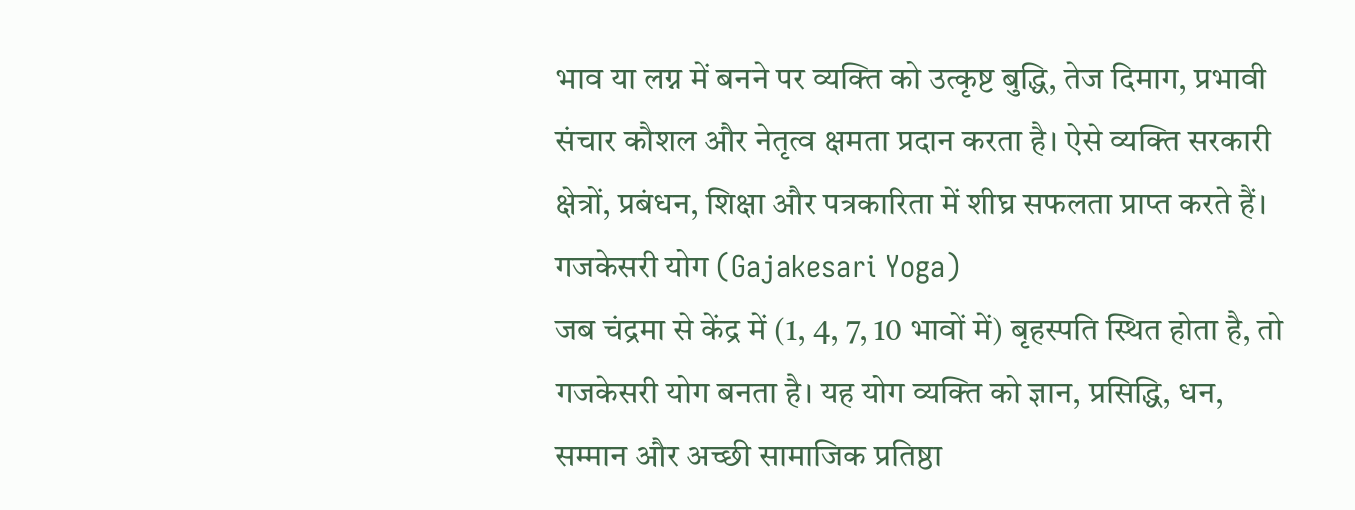भाव या लग्न में बनने पर व्यक्ति को उत्कृष्ट बुद्धि, तेज दिमाग, प्रभावी संचार कौशल और नेतृत्व क्षमता प्रदान करता है। ऐसे व्यक्ति सरकारी क्षेत्रों, प्रबंधन, शिक्षा और पत्रकारिता में शीघ्र सफलता प्राप्त करते हैं।
गजकेसरी योग (Gajakesari Yoga)
जब चंद्रमा से केंद्र में (1, 4, 7, 10 भावों में) बृहस्पति स्थित होता है, तो गजकेसरी योग बनता है। यह योग व्यक्ति को ज्ञान, प्रसिद्धि, धन, सम्मान और अच्छी सामाजिक प्रतिष्ठा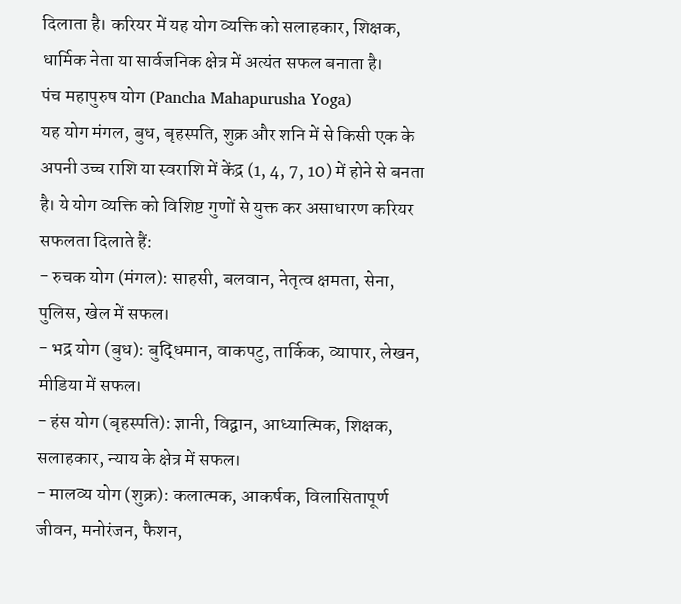दिलाता है। करियर में यह योग व्यक्ति को सलाहकार, शिक्षक, धार्मिक नेता या सार्वजनिक क्षेत्र में अत्यंत सफल बनाता है।
पंच महापुरुष योग (Pancha Mahapurusha Yoga)
यह योग मंगल, बुध, बृहस्पति, शुक्र और शनि में से किसी एक के अपनी उच्च राशि या स्वराशि में केंद्र (1, 4, 7, 10) में होने से बनता है। ये योग व्यक्ति को विशिष्ट गुणों से युक्त कर असाधारण करियर सफलता दिलाते हैं:
- रुचक योग (मंगल): साहसी, बलवान, नेतृत्व क्षमता, सेना, पुलिस, खेल में सफल।
- भद्र योग (बुध): बुद्धिमान, वाकपटु, तार्किक, व्यापार, लेखन, मीडिया में सफल।
- हंस योग (बृहस्पति): ज्ञानी, विद्वान, आध्यात्मिक, शिक्षक, सलाहकार, न्याय के क्षेत्र में सफल।
- मालव्य योग (शुक्र): कलात्मक, आकर्षक, विलासितापूर्ण जीवन, मनोरंजन, फैशन,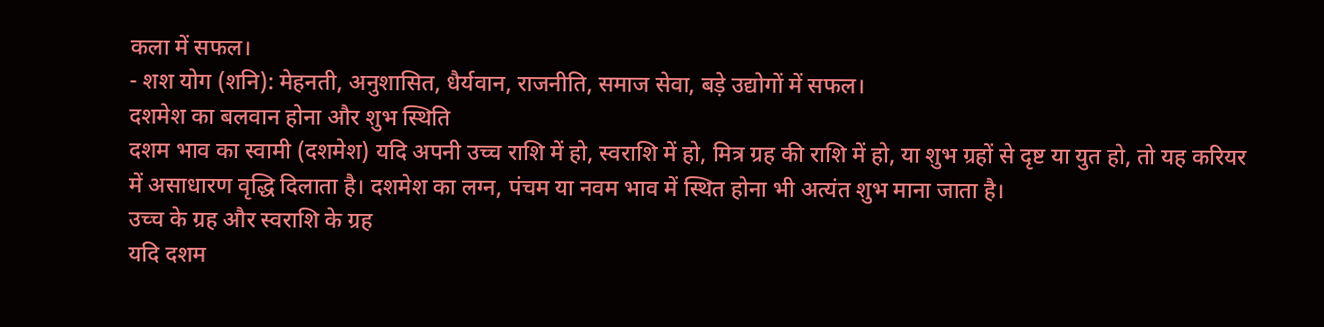कला में सफल।
- शश योग (शनि): मेहनती, अनुशासित, धैर्यवान, राजनीति, समाज सेवा, बड़े उद्योगों में सफल।
दशमेश का बलवान होना और शुभ स्थिति
दशम भाव का स्वामी (दशमेश) यदि अपनी उच्च राशि में हो, स्वराशि में हो, मित्र ग्रह की राशि में हो, या शुभ ग्रहों से दृष्ट या युत हो, तो यह करियर में असाधारण वृद्धि दिलाता है। दशमेश का लग्न, पंचम या नवम भाव में स्थित होना भी अत्यंत शुभ माना जाता है।
उच्च के ग्रह और स्वराशि के ग्रह
यदि दशम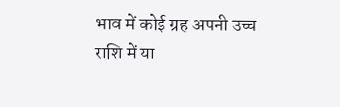भाव में कोई ग्रह अपनी उच्च राशि में या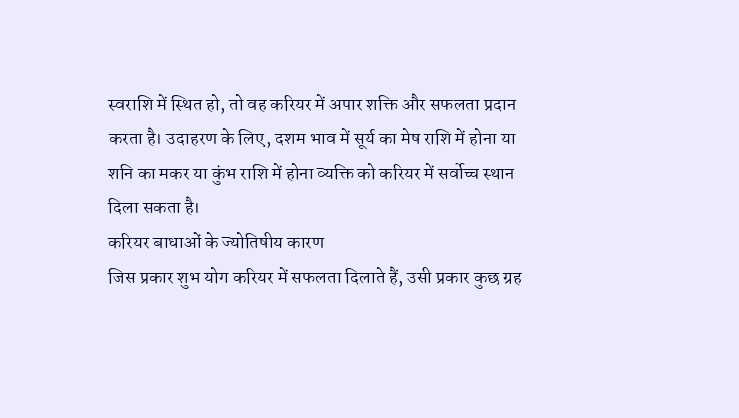स्वराशि में स्थित हो, तो वह करियर में अपार शक्ति और सफलता प्रदान करता है। उदाहरण के लिए, दशम भाव में सूर्य का मेष राशि में होना या शनि का मकर या कुंभ राशि में होना व्यक्ति को करियर में सर्वोच्च स्थान दिला सकता है।
करियर बाधाओं के ज्योतिषीय कारण
जिस प्रकार शुभ योग करियर में सफलता दिलाते हैं, उसी प्रकार कुछ ग्रह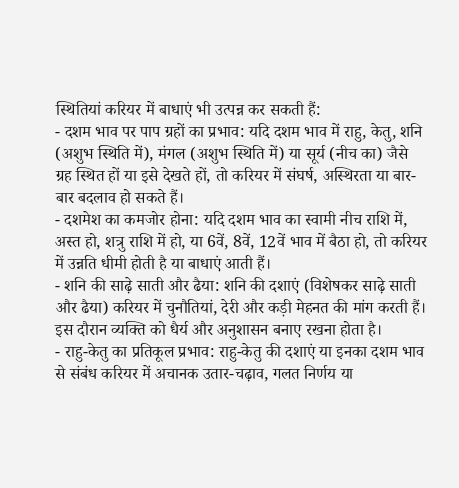स्थितियां करियर में बाधाएं भी उत्पन्न कर सकती हैं:
- दशम भाव पर पाप ग्रहों का प्रभाव: यदि दशम भाव में राहु, केतु, शनि (अशुभ स्थिति में), मंगल (अशुभ स्थिति में) या सूर्य (नीच का) जैसे ग्रह स्थित हों या इसे देखते हों, तो करियर में संघर्ष, अस्थिरता या बार-बार बदलाव हो सकते हैं।
- दशमेश का कमजोर होना: यदि दशम भाव का स्वामी नीच राशि में, अस्त हो, शत्रु राशि में हो, या 6वें, 8वें, 12वें भाव में बैठा हो, तो करियर में उन्नति धीमी होती है या बाधाएं आती हैं।
- शनि की साढ़े साती और ढैया: शनि की दशाएं (विशेषकर साढ़े साती और ढैया) करियर में चुनौतियां, देरी और कड़ी मेहनत की मांग करती हैं। इस दौरान व्यक्ति को धैर्य और अनुशासन बनाए रखना होता है।
- राहु-केतु का प्रतिकूल प्रभाव: राहु-केतु की दशाएं या इनका दशम भाव से संबंध करियर में अचानक उतार-चढ़ाव, गलत निर्णय या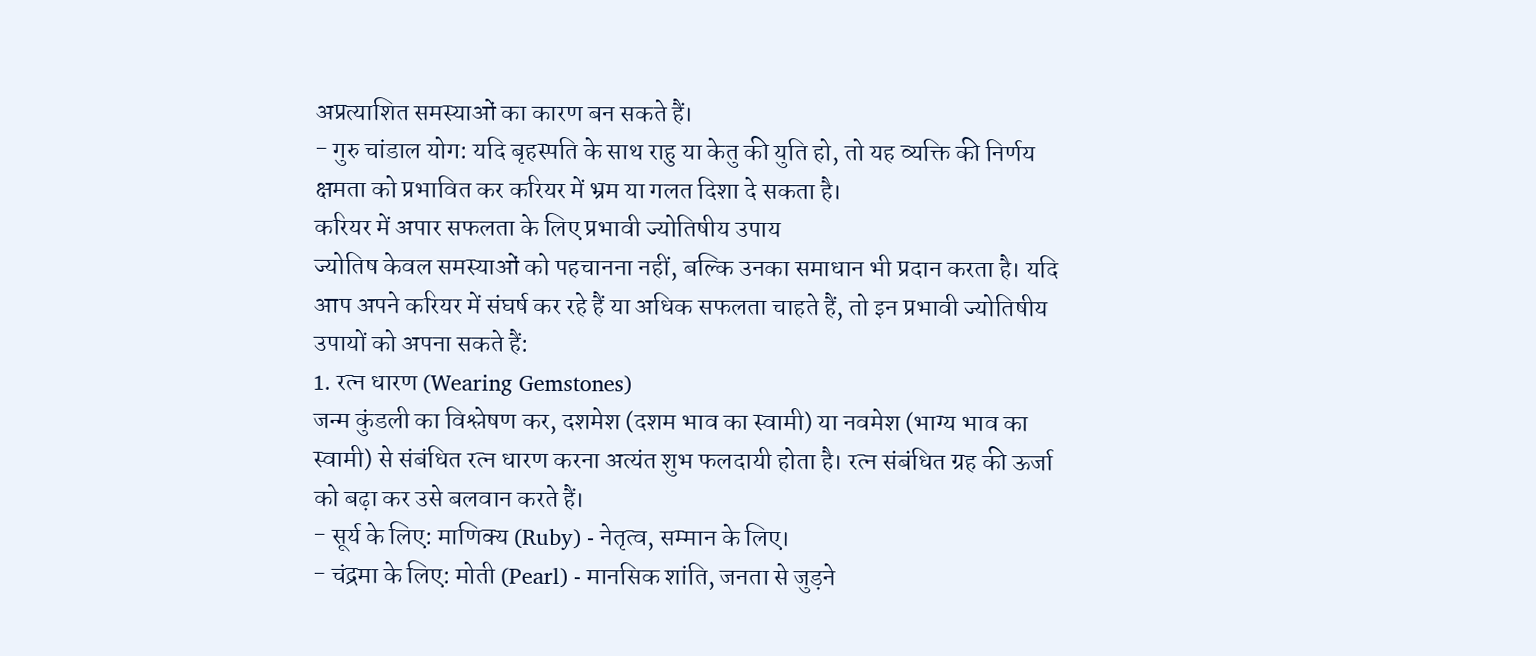अप्रत्याशित समस्याओं का कारण बन सकते हैं।
- गुरु चांडाल योग: यदि बृहस्पति के साथ राहु या केतु की युति हो, तो यह व्यक्ति की निर्णय क्षमता को प्रभावित कर करियर में भ्रम या गलत दिशा दे सकता है।
करियर में अपार सफलता के लिए प्रभावी ज्योतिषीय उपाय
ज्योतिष केवल समस्याओं को पहचानना नहीं, बल्कि उनका समाधान भी प्रदान करता है। यदि आप अपने करियर में संघर्ष कर रहे हैं या अधिक सफलता चाहते हैं, तो इन प्रभावी ज्योतिषीय उपायों को अपना सकते हैं:
1. रत्न धारण (Wearing Gemstones)
जन्म कुंडली का विश्लेषण कर, दशमेश (दशम भाव का स्वामी) या नवमेश (भाग्य भाव का स्वामी) से संबंधित रत्न धारण करना अत्यंत शुभ फलदायी होता है। रत्न संबंधित ग्रह की ऊर्जा को बढ़ा कर उसे बलवान करते हैं।
- सूर्य के लिए: माणिक्य (Ruby) - नेतृत्व, सम्मान के लिए।
- चंद्रमा के लिए: मोती (Pearl) - मानसिक शांति, जनता से जुड़ने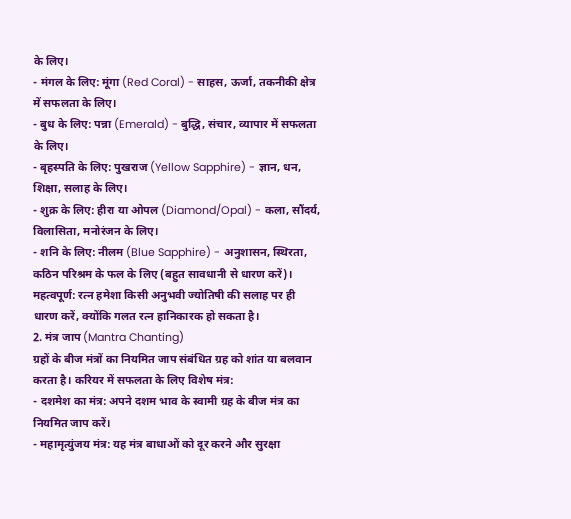के लिए।
- मंगल के लिए: मूंगा (Red Coral) - साहस, ऊर्जा, तकनीकी क्षेत्र में सफलता के लिए।
- बुध के लिए: पन्ना (Emerald) - बुद्धि, संचार, व्यापार में सफलता के लिए।
- बृहस्पति के लिए: पुखराज (Yellow Sapphire) - ज्ञान, धन, शिक्षा, सलाह के लिए।
- शुक्र के लिए: हीरा या ओपल (Diamond/Opal) - कला, सौंदर्य, विलासिता, मनोरंजन के लिए।
- शनि के लिए: नीलम (Blue Sapphire) - अनुशासन, स्थिरता, कठिन परिश्रम के फल के लिए (बहुत सावधानी से धारण करें)।
महत्वपूर्ण: रत्न हमेशा किसी अनुभवी ज्योतिषी की सलाह पर ही धारण करें, क्योंकि गलत रत्न हानिकारक हो सकता है।
2. मंत्र जाप (Mantra Chanting)
ग्रहों के बीज मंत्रों का नियमित जाप संबंधित ग्रह को शांत या बलवान करता है। करियर में सफलता के लिए विशेष मंत्र:
- दशमेश का मंत्र: अपने दशम भाव के स्वामी ग्रह के बीज मंत्र का नियमित जाप करें।
- महामृत्युंजय मंत्र: यह मंत्र बाधाओं को दूर करने और सुरक्षा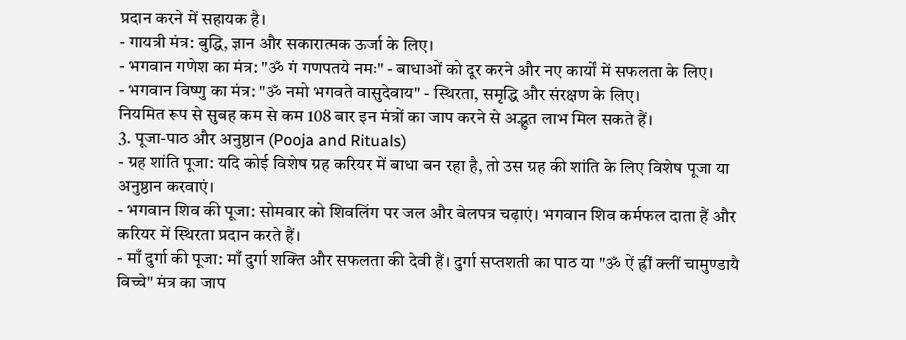प्रदान करने में सहायक है।
- गायत्री मंत्र: बुद्धि, ज्ञान और सकारात्मक ऊर्जा के लिए।
- भगवान गणेश का मंत्र: "ॐ गं गणपतये नमः" - बाधाओं को दूर करने और नए कार्यों में सफलता के लिए।
- भगवान विष्णु का मंत्र: "ॐ नमो भगवते वासुदेवाय" - स्थिरता, समृद्धि और संरक्षण के लिए।
नियमित रूप से सुबह कम से कम 108 बार इन मंत्रों का जाप करने से अद्भुत लाभ मिल सकते हैं।
3. पूजा-पाठ और अनुष्ठान (Pooja and Rituals)
- ग्रह शांति पूजा: यदि कोई विशेष ग्रह करियर में बाधा बन रहा है, तो उस ग्रह की शांति के लिए विशेष पूजा या अनुष्ठान करवाएं।
- भगवान शिव की पूजा: सोमवार को शिवलिंग पर जल और बेलपत्र चढ़ाएं। भगवान शिव कर्मफल दाता हैं और करियर में स्थिरता प्रदान करते हैं।
- माँ दुर्गा की पूजा: माँ दुर्गा शक्ति और सफलता की देवी हैं। दुर्गा सप्तशती का पाठ या "ॐ ऐं ह्रीं क्लीं चामुण्डायै विच्चे" मंत्र का जाप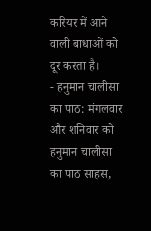करियर में आने वाली बाधाओं को दूर करता है।
- हनुमान चालीसा का पाठ: मंगलवार और शनिवार को हनुमान चालीसा का पाठ साहस,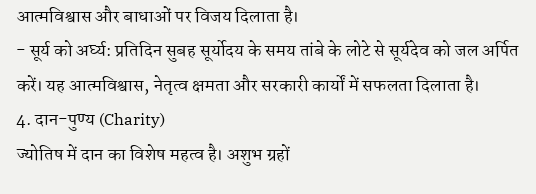आत्मविश्वास और बाधाओं पर विजय दिलाता है।
- सूर्य को अर्घ्य: प्रतिदिन सुबह सूर्योदय के समय तांबे के लोटे से सूर्यदेव को जल अर्पित करें। यह आत्मविश्वास, नेतृत्व क्षमता और सरकारी कार्यों में सफलता दिलाता है।
4. दान-पुण्य (Charity)
ज्योतिष में दान का विशेष महत्व है। अशुभ ग्रहों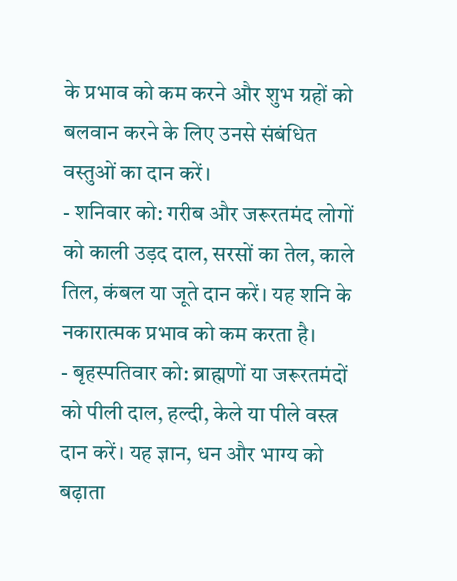के प्रभाव को कम करने और शुभ ग्रहों को बलवान करने के लिए उनसे संबंधित वस्तुओं का दान करें।
- शनिवार को: गरीब और जरूरतमंद लोगों को काली उड़द दाल, सरसों का तेल, काले तिल, कंबल या जूते दान करें। यह शनि के नकारात्मक प्रभाव को कम करता है।
- बृहस्पतिवार को: ब्राह्मणों या जरूरतमंदों को पीली दाल, हल्दी, केले या पीले वस्त्र दान करें। यह ज्ञान, धन और भाग्य को बढ़ाता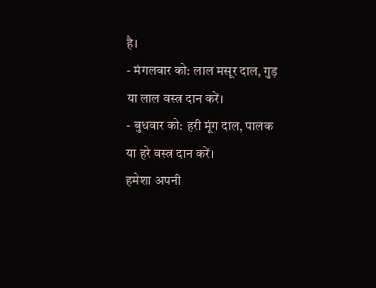है।
- मंगलवार को: लाल मसूर दाल, गुड़ या लाल वस्त्र दान करें।
- बुधवार को: हरी मूंग दाल, पालक या हरे वस्त्र दान करें।
हमेशा अपनी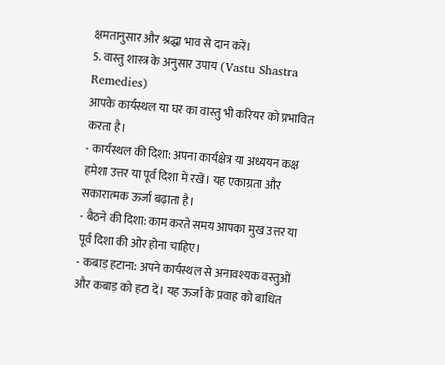क्षमतानुसार और श्रद्धा भाव से दान करें।
5. वास्तु शास्त्र के अनुसार उपाय (Vastu Shastra Remedies)
आपके कार्यस्थल या घर का वास्तु भी करियर को प्रभावित करता है।
- कार्यस्थल की दिशा: अपना कार्यक्षेत्र या अध्ययन कक्ष हमेशा उत्तर या पूर्व दिशा में रखें। यह एकाग्रता और सकारात्मक ऊर्जा बढ़ाता है।
- बैठने की दिशा: काम करते समय आपका मुख उत्तर या पूर्व दिशा की ओर होना चाहिए।
- कबाड़ हटाना: अपने कार्यस्थल से अनावश्यक वस्तुओं और कबाड़ को हटा दें। यह ऊर्जा के प्रवाह को बाधित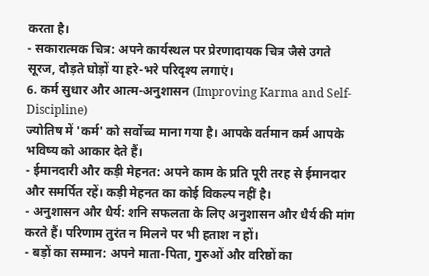करता है।
- सकारात्मक चित्र: अपने कार्यस्थल पर प्रेरणादायक चित्र जैसे उगते सूरज, दौड़ते घोड़ों या हरे-भरे परिदृश्य लगाएं।
6. कर्म सुधार और आत्म-अनुशासन (Improving Karma and Self-Discipline)
ज्योतिष में 'कर्म' को सर्वोच्च माना गया है। आपके वर्तमान कर्म आपके भविष्य को आकार देते हैं।
- ईमानदारी और कड़ी मेहनत: अपने काम के प्रति पूरी तरह से ईमानदार और समर्पित रहें। कड़ी मेहनत का कोई विकल्प नहीं है।
- अनुशासन और धैर्य: शनि सफलता के लिए अनुशासन और धैर्य की मांग करते हैं। परिणाम तुरंत न मिलने पर भी हताश न हों।
- बड़ों का सम्मान: अपने माता-पिता, गुरुओं और वरिष्ठों का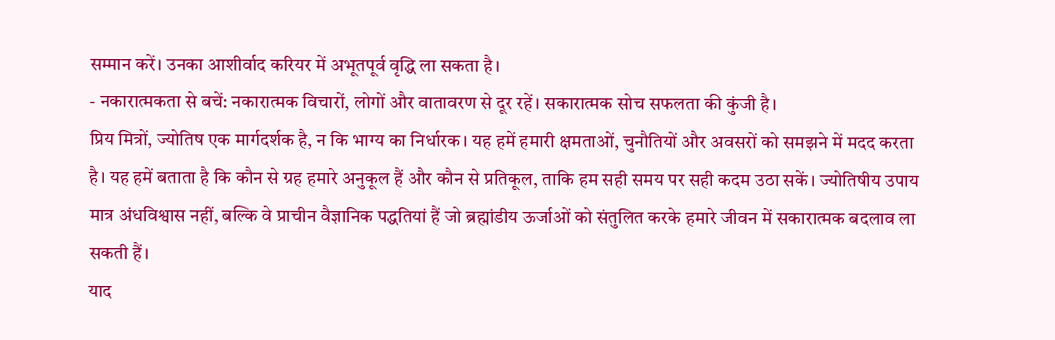सम्मान करें। उनका आशीर्वाद करियर में अभूतपूर्व वृद्धि ला सकता है।
- नकारात्मकता से बचें: नकारात्मक विचारों, लोगों और वातावरण से दूर रहें। सकारात्मक सोच सफलता की कुंजी है।
प्रिय मित्रों, ज्योतिष एक मार्गदर्शक है, न कि भाग्य का निर्धारक। यह हमें हमारी क्षमताओं, चुनौतियों और अवसरों को समझने में मदद करता है। यह हमें बताता है कि कौन से ग्रह हमारे अनुकूल हैं और कौन से प्रतिकूल, ताकि हम सही समय पर सही कदम उठा सकें। ज्योतिषीय उपाय मात्र अंधविश्वास नहीं, बल्कि वे प्राचीन वैज्ञानिक पद्धतियां हैं जो ब्रह्मांडीय ऊर्जाओं को संतुलित करके हमारे जीवन में सकारात्मक बदलाव ला सकती हैं।
याद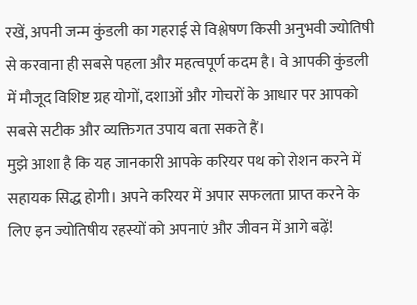रखें, अपनी जन्म कुंडली का गहराई से विश्लेषण किसी अनुभवी ज्योतिषी से करवाना ही सबसे पहला और महत्वपूर्ण कदम है। वे आपकी कुंडली में मौजूद विशिष्ट ग्रह योगों, दशाओं और गोचरों के आधार पर आपको सबसे सटीक और व्यक्तिगत उपाय बता सकते हैं।
मुझे आशा है कि यह जानकारी आपके करियर पथ को रोशन करने में सहायक सिद्ध होगी। अपने करियर में अपार सफलता प्राप्त करने के लिए इन ज्योतिषीय रहस्यों को अपनाएं और जीवन में आगे बढ़ें!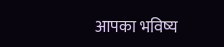आपका भविष्य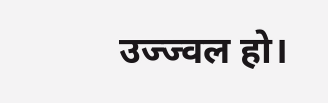उज्ज्वल हो।